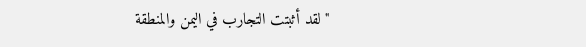"لقد أثبتت التجارب في اليمن والمنطقة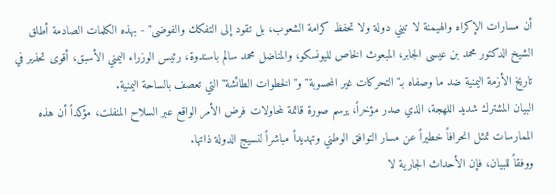أن مسارات الإكراه والهيمنة لا تبني دولة ولا تحفظ كرامة الشعوب، بل تقود إلى التفكك والفوضى" - بهذه الكلمات الصادمة أطلق الشيخ الدكتور محمد بن عيسى الجابر، المبعوث الخاص لليونسكو، والمناضل محمد سالم باسندوة، رئيس الوزراء اليمني الأسبق، أقوى تحذير في تاريخ الأزمة اليمنية ضد ما وصفاه بـ"التحركات غير المحسوبة" و"الخطوات الطائشة" التي تعصف بالساحة اليمنية.
البيان المشترك شديد اللهجة، الذي صدر مؤخراً، يرسم صورة قاتمة لمحاولات فرض الأمر الواقع عبر السلاح المنفلت، مؤكداً أن هذه الممارسات تمثل انحرافاً خطيراً عن مسار التوافق الوطني وتهديداً مباشراً لنسيج الدولة ذاتها.
ووفقاً للبيان، فإن الأحداث الجارية لا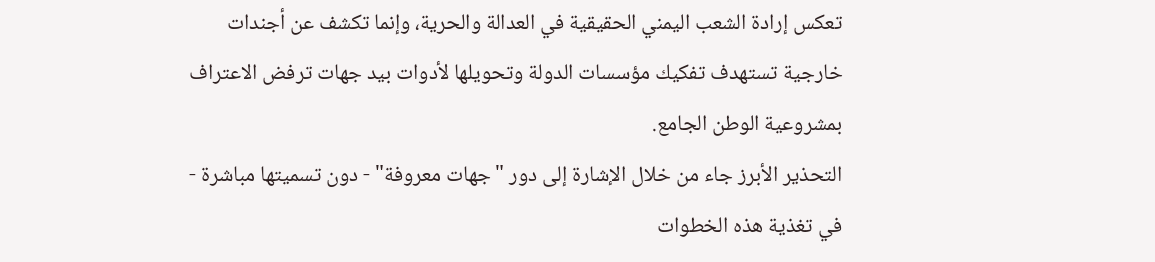تعكس إرادة الشعب اليمني الحقيقية في العدالة والحرية، وإنما تكشف عن أجندات خارجية تستهدف تفكيك مؤسسات الدولة وتحويلها لأدوات بيد جهات ترفض الاعتراف بمشروعية الوطن الجامع.
التحذير الأبرز جاء من خلال الإشارة إلى دور "جهات معروفة" - دون تسميتها مباشرة - في تغذية هذه الخطوات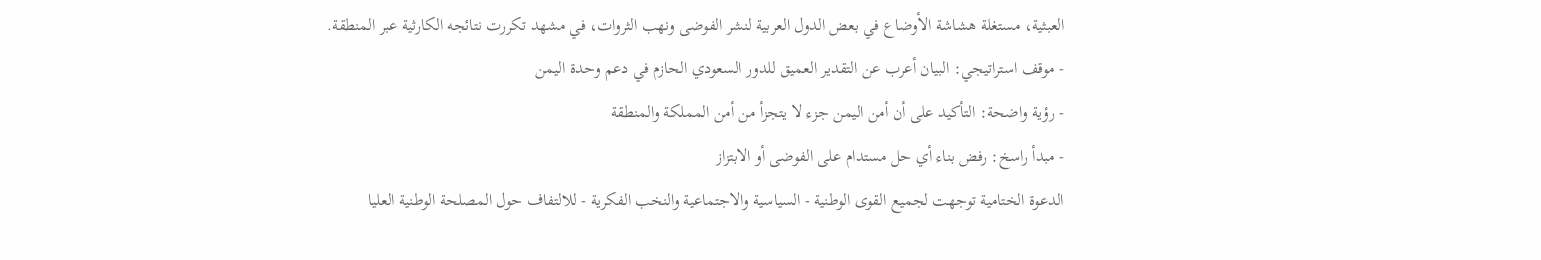العبثية، مستغلة هشاشة الأوضاع في بعض الدول العربية لنشر الفوضى ونهب الثروات، في مشهد تكررت نتائجه الكارثية عبر المنطقة.
- موقف استراتيجي: البيان أعرب عن التقدير العميق للدور السعودي الحازم في دعم وحدة اليمن
- رؤية واضحة: التأكيد على أن أمن اليمن جزء لا يتجزأ من أمن المملكة والمنطقة
- مبدأ راسخ: رفض بناء أي حل مستدام على الفوضى أو الابتزاز
الدعوة الختامية توجهت لجميع القوى الوطنية - السياسية والاجتماعية والنخب الفكرية - للالتفاف حول المصلحة الوطنية العليا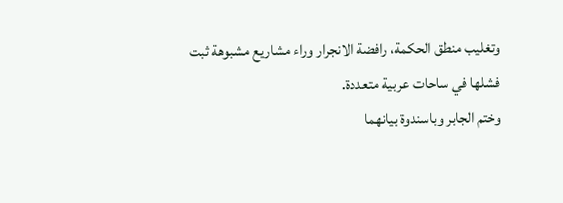وتغليب منطق الحكمة، رافضة الانجرار وراء مشاريع مشبوهة ثبت فشلها في ساحات عربية متعددة.
وختم الجابر وباسندوة بيانهما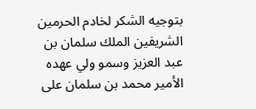بتوجيه الشكر لخادم الحرمين الشريفين الملك سلمان بن عبد العزيز وسمو ولي عهده الأمير محمد بن سلمان على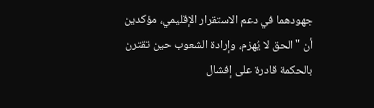جهودهما في دعم الاستقرار الإقليمي، مؤكدين أن "الحق لا يُهزم، وإرادة الشعوب حين تقترن بالحكمة قادرة على إفشال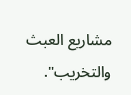مشاريع العبث والتخريب".